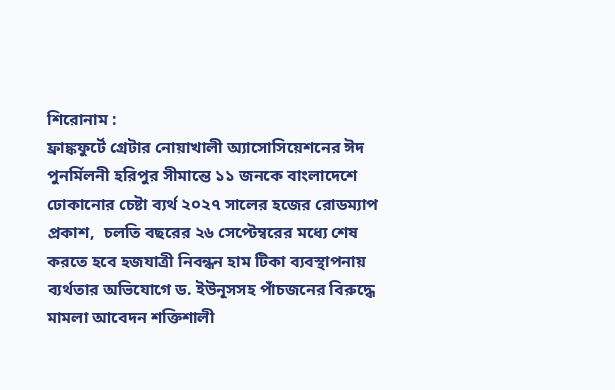শিরোনাম :
ফ্রাঙ্কফুর্টে গ্রেটার নোয়াখালী অ্যাসোসিয়েশনের ঈদ পুনর্মিলনী হরিপুর সীমান্তে ১১ জনকে বাংলাদেশে ঢোকানোর চেষ্টা ব্যর্থ ২০২৭ সালের হজের রোডম্যাপ প্রকাশ,  চলতি বছরের ২৬ সেপ্টেম্বরের মধ্যে শেষ করতে হবে হজযাত্রী নিবন্ধন হাম টিকা ব্যবস্থাপনায় ব্যর্থতার অভিযোগে ড. ইউনূসসহ পাঁচজনের বিরুদ্ধে মামলা আবেদন শক্তিশালী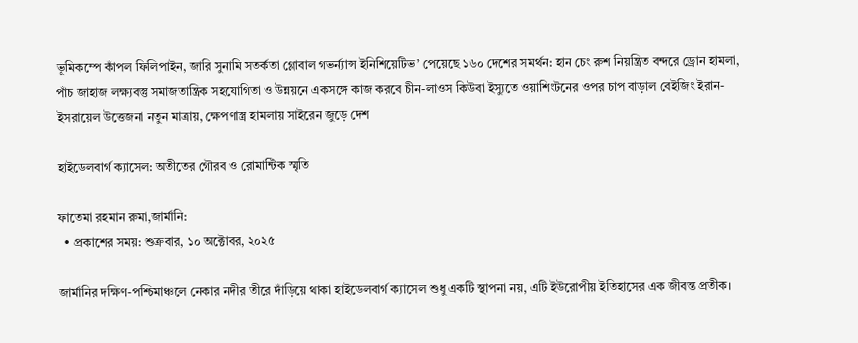ভূমিকম্পে কাঁপল ফিলিপাইন, জারি সুনামি সতর্কতা গ্লোবাল গভর্ন্যান্স ইনিশিয়েটিভ’ পেয়েছে ১৬০ দেশের সমর্থন: হান চেং রুশ নিয়ন্ত্রিত বন্দরে ড্রোন হামলা, পাঁচ জাহাজ লক্ষ্যবস্তু সমাজতান্ত্রিক সহযোগিতা ও উন্নয়নে একসঙ্গে কাজ করবে চীন-লাওস কিউবা ইস্যুতে ওয়াশিংটনের ওপর চাপ বাড়াল বেইজিং ইরান-ইসরায়েল উত্তেজনা নতুন মাত্রায়, ক্ষেপণাস্ত্র হামলায় সাইরেন জুড়ে দেশ

হাইডেলবার্গ ক্যাসেল: অতীতের গৌরব ও রোমান্টিক স্মৃতি

ফাতেমা রহমান রুমা,জার্মানি:
  • প্রকাশের সময়: শুক্রবার, ১০ অক্টোবর, ২০২৫

জার্মানির দক্ষিণ-পশ্চিমাঞ্চলে নেকার নদীর তীরে দাঁড়িয়ে থাকা হাইডেলবার্গ ক্যাসেল শুধু একটি স্থাপনা নয়, এটি ইউরোপীয় ইতিহাসের এক জীবন্ত প্রতীক।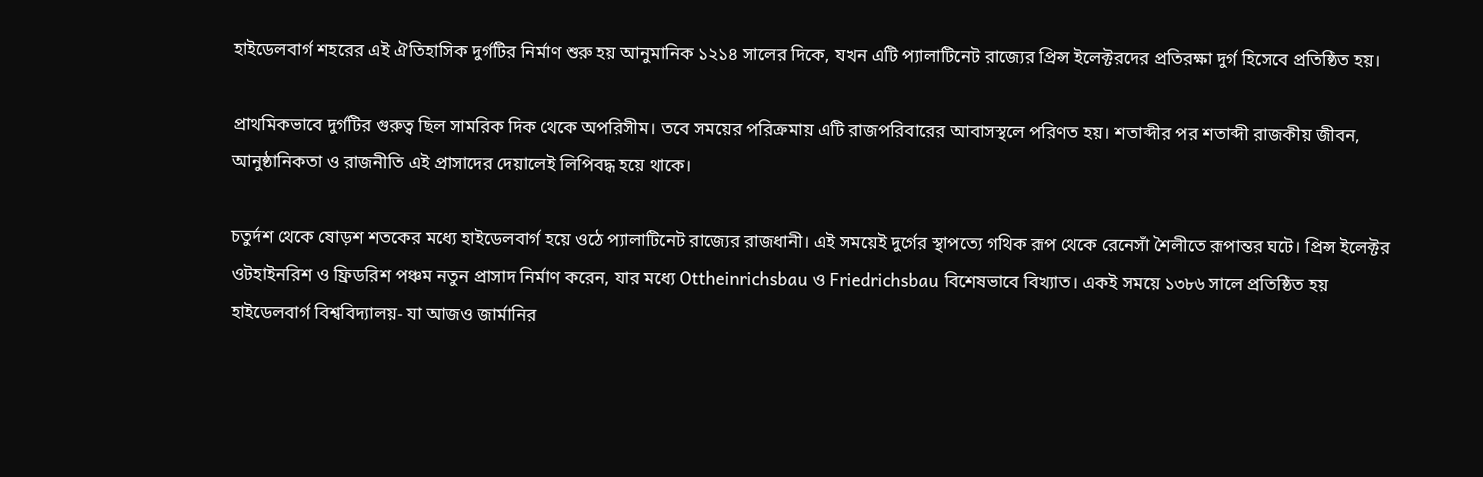হাইডেলবার্গ শহরের এই ঐতিহাসিক দুর্গটির নির্মাণ শুরু হয় আনুমানিক ১২১৪ সালের দিকে, যখন এটি প্যালাটিনেট রাজ্যের প্রিন্স ইলেক্টরদের প্রতিরক্ষা দুর্গ হিসেবে প্রতিষ্ঠিত হয়।

প্রাথমিকভাবে দুর্গটির গুরুত্ব ছিল সামরিক দিক থেকে অপরিসীম। তবে সময়ের পরিক্রমায় এটি রাজপরিবারের আবাসস্থলে পরিণত হয়। শতাব্দীর পর শতাব্দী রাজকীয় জীবন, আনুষ্ঠানিকতা ও রাজনীতি এই প্রাসাদের দেয়ালেই লিপিবদ্ধ হয়ে থাকে।

চতুর্দশ থেকে ষোড়শ শতকের মধ্যে হাইডেলবার্গ হয়ে ওঠে প্যালাটিনেট রাজ্যের রাজধানী। এই সময়েই দুর্গের স্থাপত্যে গথিক রূপ থেকে রেনেসাঁ শৈলীতে রূপান্তর ঘটে। প্রিন্স ইলেক্টর ওটহাইনরিশ ও ফ্রিডরিশ পঞ্চম নতুন প্রাসাদ নির্মাণ করেন, যার মধ্যে Ottheinrichsbau ও Friedrichsbau বিশেষভাবে বিখ্যাত। একই সময়ে ১৩৮৬ সালে প্রতিষ্ঠিত হয় হাইডেলবার্গ বিশ্ববিদ্যালয়- যা আজও জার্মানির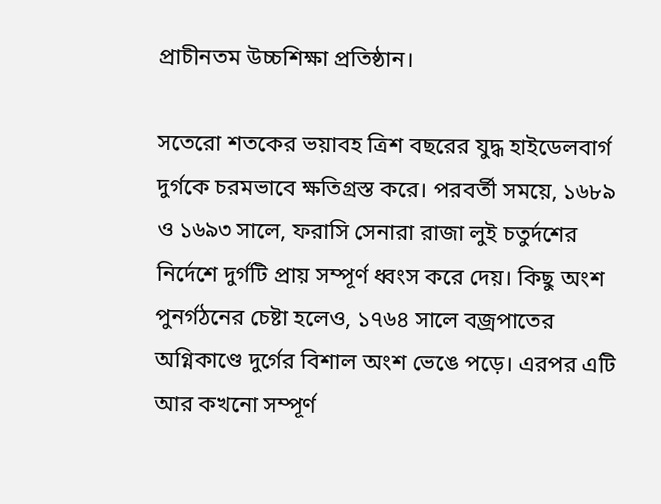প্রাচীনতম উচ্চশিক্ষা প্রতিষ্ঠান।

সতেরো শতকের ভয়াবহ ত্রিশ বছরের যুদ্ধ হাইডেলবার্গ দুর্গকে চরমভাবে ক্ষতিগ্রস্ত করে। পরবর্তী সময়ে, ১৬৮৯ ও ১৬৯৩ সালে, ফরাসি সেনারা রাজা লুই চতুর্দশের নির্দেশে দুর্গটি প্রায় সম্পূর্ণ ধ্বংস করে দেয়। কিছু অংশ পুনর্গঠনের চেষ্টা হলেও, ১৭৬৪ সালে বজ্রপাতের অগ্নিকাণ্ডে দুর্গের বিশাল অংশ ভেঙে পড়ে। এরপর এটি আর কখনো সম্পূর্ণ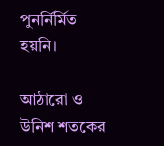পুনর্নির্মিত হয়নি।

আঠারো ও উনিশ শতকের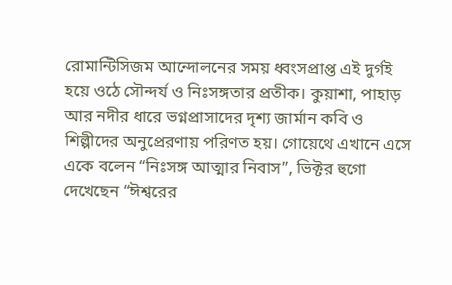রোমান্টিসিজম আন্দোলনের সময় ধ্বংসপ্রাপ্ত এই দুর্গই হয়ে ওঠে সৌন্দর্য ও নিঃসঙ্গতার প্রতীক। কুয়াশা, পাহাড় আর নদীর ধারে ভগ্নপ্রাসাদের দৃশ্য জার্মান কবি ও শিল্পীদের অনুপ্রেরণায় পরিণত হয়। গোয়েথে এখানে এসে একে বলেন “নিঃসঙ্গ আত্মার নিবাস”, ভিক্টর হুগো দেখেছেন “ঈশ্বরের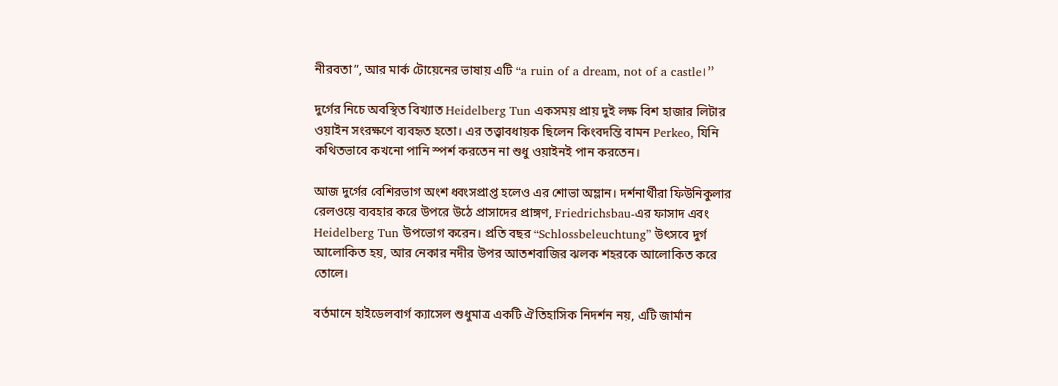নীরবতা”, আর মার্ক টোয়েনের ভাষায় এটি “a ruin of a dream, not of a castle।”

দুর্গের নিচে অবস্থিত বিখ্যাত Heidelberg Tun একসময় প্রায় দুই লক্ষ বিশ হাজার লিটার ওয়াইন সংরক্ষণে ব্যবহৃত হতো। এর তত্ত্বাবধায়ক ছিলেন কিংবদন্তি বামন Perkeo, যিনি কথিতভাবে কখনো পানি স্পর্শ করতেন না শুধু ওয়াইনই পান করতেন।

আজ দুর্গের বেশিরভাগ অংশ ধ্বংসপ্রাপ্ত হলেও এর শোভা অম্লান। দর্শনার্থীরা ফিউনিকুলার রেলওয়ে ব্যবহার করে উপরে উঠে প্রাসাদের প্রাঙ্গণ, Friedrichsbau-এর ফাসাদ এবং Heidelberg Tun উপভোগ করেন। প্রতি বছর “Schlossbeleuchtung” উৎসবে দুর্গ আলোকিত হয়, আর নেকার নদীর উপর আতশবাজির ঝলক শহরকে আলোকিত করে তোলে।

বর্তমানে হাইডেলবার্গ ক্যাসেল শুধুমাত্র একটি ঐতিহাসিক নিদর্শন নয়, এটি জার্মান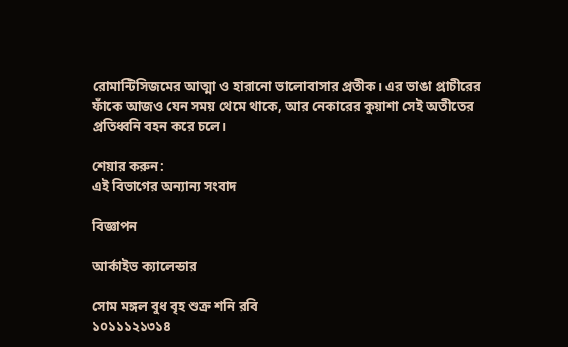রোমান্টিসিজমের আত্মা ও হারানো ভালোবাসার প্রতীক। এর ভাঙা প্রাচীরের ফাঁকে আজও যেন সময় থেমে থাকে, আর নেকারের কুয়াশা সেই অতীতের প্রতিধ্বনি বহন করে চলে।

শেয়ার করুন:
এই বিভাগের অন্যান্য সংবাদ

বিজ্ঞাপন

আর্কাইভ ক্যালেন্ডার

সোম মঙ্গল বুধ বৃহ শুক্র শনি রবি
১০১১১২১৩১৪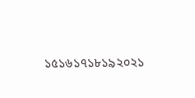১৫১৬১৭১৮১৯২০২১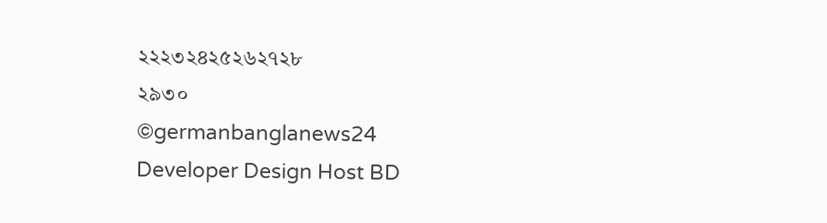২২২৩২৪২৫২৬২৭২৮
২৯৩০
©germanbanglanews24
Developer Design Host BD